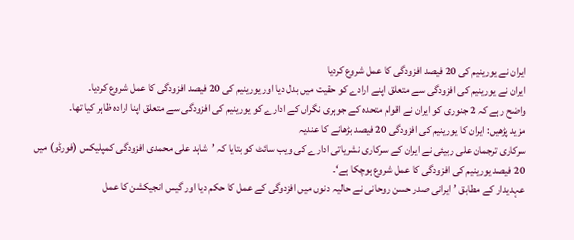ایران نے یورینیم کی 20 فیصد افزودگی کا عمل شروع کردیا
ایران نے یورینیم کی افزودگی سے متعلق اپنے ارادے کو حقیت میں بدل دیا اور یورینیم کی 20 فیصد افزودگی کا عمل شروع کردیا۔
واضح رہے کہ 2 جنوری کو ایران نے اقوام متحدہ کے جوہری نگراں کے ادارے کو یورینیم کی افزودگی سے متعلق اپنا ارادہ ظاہر کیا تھا۔
مزید پڑھیں: ایران کا یورینیم کی افزودگی 20 فیصد بڑھانے کا عندیہ
سرکاری ترجمان علی ربیئی نے ایران کے سرکاری نشریاتی ادارے کی ویب سائٹ کو بتایا کہ ’شاہد علی محمدی افزودگی کمپلیکس (فورڈو) میں 20 فیصد یورینیم کی افزودگی کا عمل شروع ہوچکا ہے‘۔
عہدیدار کے مطابق ’ایرانی صدر حسن روحانی نے حالیہ دنوں میں افزدوگی کے عمل کا حکم دیا اور گیس انجیکشن کا عمل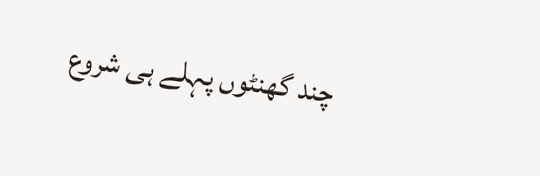چند گھنٹوں پہلے ہی شروع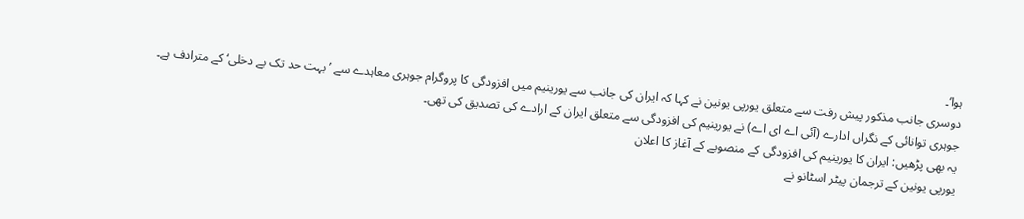ہوا‘۔
دوسری جانب مذکور پیش رفت سے متعلق یورپی یونین نے کہا کہ ایران کی جانب سے یورینیم میں افزودگی کا پروگرام جوہری معاہدے سے ’بہت حد تک بے دخلی‘ کے مترادف ہے۔
جوہری توانائی کے نگراں ادارے (آئی اے ای اے) نے یورینیم کی افزودگی سے متعلق ایران کے ارادے کی تصدیق کی تھی۔
یہ بھی پڑھیں: ایران کا یورینیم کی افزودگی کے منصوبے کے آغاز کا اعلان
یورپی یونین کے ترجمان پیٹر اسٹانو نے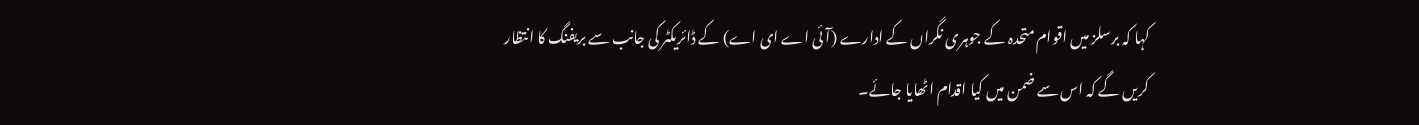کہا کہ برسلز میں اقوام متحدہ کے جوہری نگراں کے ادارے (آئی اے ای اے) کے ڈائریکٹر کی جانب سے بریفنگ کا انتظار کریں گے کہ اس سے ضمن میں کیا اقدام اٹھایا جائے۔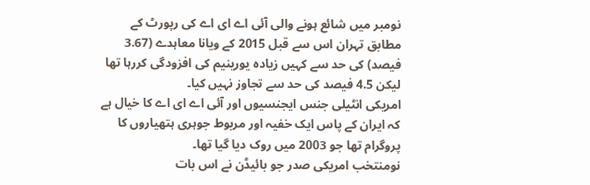نومبر میں شائع ہونے والی آئی اے ای اے کی رپورٹ کے مطابق تہران اس سے قبل 2015 کے ویانا معاہدے (3.67 فیصد) کی حد سے کہیں زیادہ یورینیم کی افزودگی کررہا تھا لیکن 4.5 فیصد کی حد سے تجاوز نہیں کیا۔
امریکی انٹیلی جنس ایجنسیوں اور آئی اے ای اے کا خیال ہے کہ ایران کے پاس ایک خفیہ اور مربوط جوہری ہتھیاروں کا پروگرام تھا جو 2003 میں روک دیا گیا تھا۔
نومنتخب امریکی صدر جو بائیڈن نے اس بات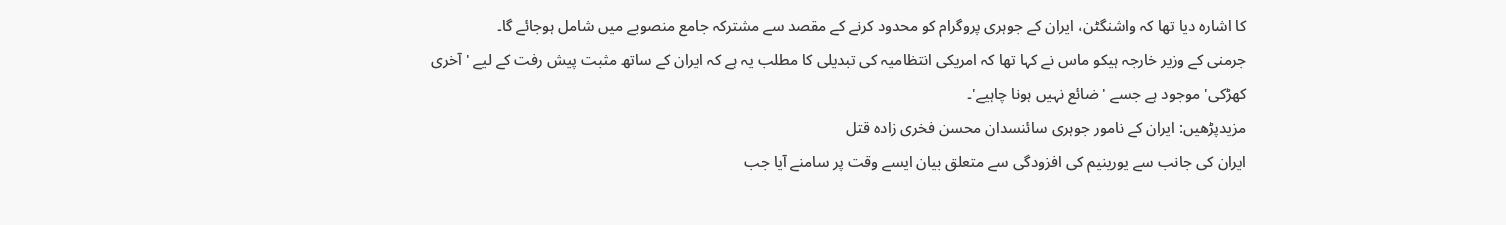کا اشارہ دیا تھا کہ واشنگٹن، ایران کے جوہری پروگرام کو محدود کرنے کے مقصد سے مشترکہ جامع منصوبے میں شامل ہوجائے گا۔
جرمنی کے وزیر خارجہ ہیکو ماس نے کہا تھا کہ امریکی انتظامیہ کی تبدیلی کا مطلب یہ ہے کہ ایران کے ساتھ مثبت پیش رفت کے لیے 'آخری کھڑکی' موجود ہے جسے 'ضائع نہیں ہونا چاہیے'۔
مزیدپڑھیں: ایران کے نامور جوہری سائنسدان محسن فخری زادہ قتل
ایران کی جانب سے یورینیم کی افزودگی سے متعلق بیان ایسے وقت پر سامنے آیا جب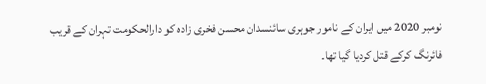نومبر 2020 میں ایران کے نامور جوہری سائنسدان محسن فخری زادہ کو دارالحکومت تہران کے قریب فائرنگ کرکے قتل کردیا گیا تھا۔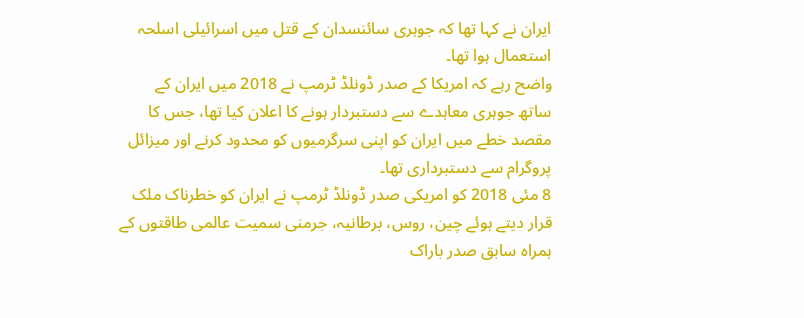ایران نے کہا تھا کہ جوہری سائنسدان کے قتل میں اسرائیلی اسلحہ استعمال ہوا تھا۔
واضح رہے کہ امریکا کے صدر ڈونلڈ ٹرمپ نے 2018 میں ایران کے ساتھ جوہری معاہدے سے دستبردار ہونے کا اعلان کیا تھا، جس کا مقصد خطے میں ایران کو اپنی سرگرمیوں کو محدود کرنے اور میزائل پروگرام سے دستبرداری تھا۔
8 مئی 2018 کو امریکی صدر ڈونلڈ ٹرمپ نے ایران کو خطرناک ملک قرار دیتے ہوئے چین، روس، برطانیہ، جرمنی سمیت عالمی طاقتوں کے ہمراہ سابق صدر باراک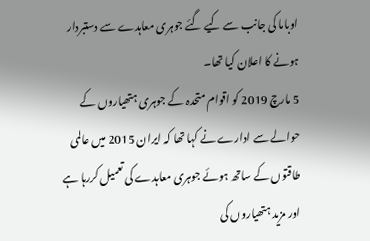اوباما کی جانب سے کیے گئے جوہری معاہدے سے دستبردار ہونے کا اعلان کیا تھا۔
5 مارچ 2019 کو اقوام متحدہ کے جوہری ہتھیاروں کے حوالے سے ادارے نے کہا تھا کہ ایران 2015 میں عالمی طاقتوں کے ساتھ ہوئے جوہری معاہدے کی تعمیل کررہا ہے اور مزید ہتھیاروں کی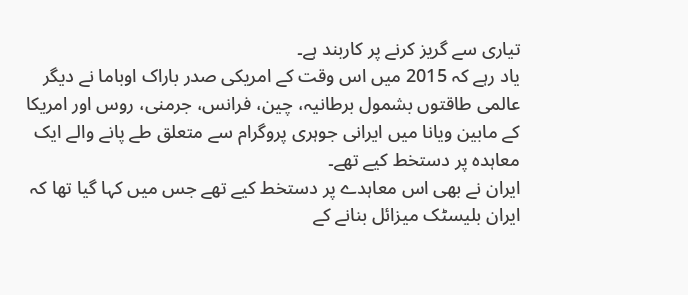تیاری سے گریز کرنے پر کاربند ہے۔
یاد رہے کہ 2015 میں اس وقت کے امریکی صدر باراک اوباما نے دیگر عالمی طاقتوں بشمول برطانیہ، چین، فرانس، جرمنی، روس اور امریکا کے مابین ویانا میں ایرانی جوہری پروگرام سے متعلق طے پانے والے ایک معاہدہ پر دستخط کیے تھے۔
ایران نے بھی اس معاہدے پر دستخط کیے تھے جس میں کہا گیا تھا کہ ایران بلیسٹک میزائل بنانے کے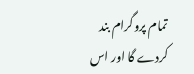تمام پروگرام بند کردے گا اور اس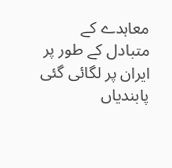معاہدے کے متبادل کے طور پر ایران پر لگائی گئی پابندیاں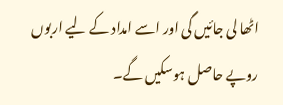اٹھا لی جائیں گی اور اسے امداد کے لیے اربوں روپے حاصل ہوسکیں گے۔